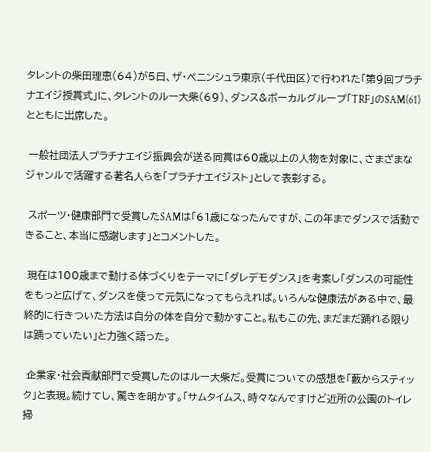タレントの柴田理恵(64)が5日、ザ・ペニンシュラ東京(千代田区)で行われた「第9回プラチナエイジ授賞式」に、タレントのルー大柴(69)、ダンス&ボーカルグループ「TRF」のSAM(61)とともに出席した。

 一般社団法人プラチナエイジ振興会が送る同賞は60歳以上の人物を対象に、さまざまなジャンルで活躍する著名人らを「プラチナエイジスト」として表彰する。

 スポーツ・健康部門で受賞したSAMは「61歳になったんですが、この年までダンスで活動できること、本当に感謝します」とコメントした。

 現在は100歳まで動ける体づくりをテーマに「ダレデモダンス」を考案し「ダンスの可能性をもっと広げて、ダンスを使って元気になってもらえれば。いろんな健康法がある中で、最終的に行きついた方法は自分の体を自分で動かすこと。私もこの先、まだまだ踊れる限りは踊っていたい」と力強く語った。

 企業家・社会貢献部門で受賞したのはルー大柴だ。受賞についての感想を「藪からスティック」と表現。続けてし、驚きを明かす。「サムタイムス、時々なんですけど近所の公園のトイレ掃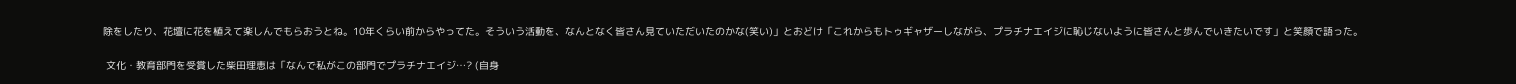除をしたり、花壇に花を植えて楽しんでもらおうとね。10年くらい前からやってた。そういう活動を、なんとなく皆さん見ていただいたのかな(笑い)」とおどけ「これからもトゥギャザーしながら、プラチナエイジに恥じないように皆さんと歩んでいきたいです」と笑顔で語った。

 文化・教育部門を受賞した柴田理恵は「なんで私がこの部門でプラチナエイジ…? (自身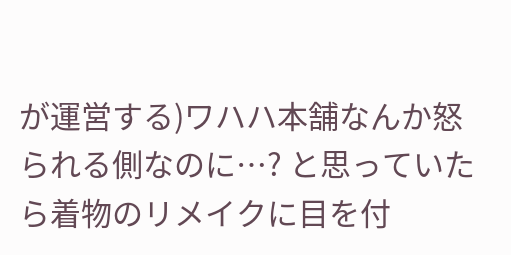が運営する)ワハハ本舗なんか怒られる側なのに…? と思っていたら着物のリメイクに目を付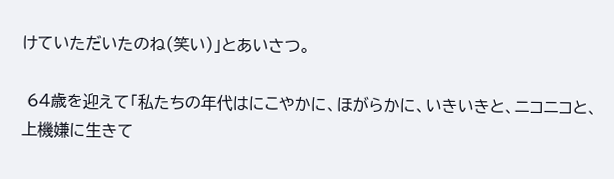けていただいたのね(笑い)」とあいさつ。

 64歳を迎えて「私たちの年代はにこやかに、ほがらかに、いきいきと、ニコニコと、上機嫌に生きて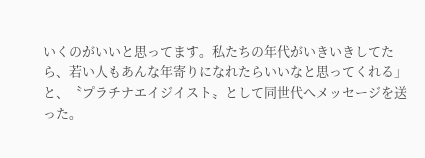いくのがいいと思ってます。私たちの年代がいきいきしてたら、若い人もあんな年寄りになれたらいいなと思ってくれる」と、〝プラチナエイジイスト〟として同世代へメッセージを送った。